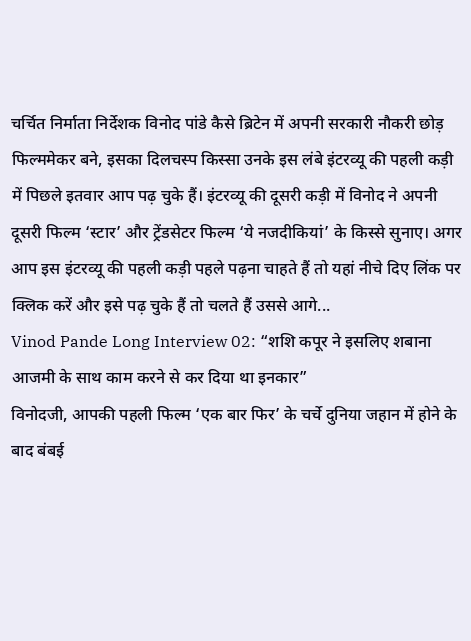चर्चित निर्माता निर्देशक विनोद पांडे कैसे ब्रिटेन में अपनी सरकारी नौकरी छोड़ फिल्ममेकर बने, इसका दिलचस्प किस्सा उनके इस लंबे इंटरव्यू की पहली कड़ी में पिछले इतवार आप पढ़ चुके हैं। इंटरव्यू की दूसरी कड़ी में विनोद ने अपनी दूसरी फिल्म ‘स्टार’ और ट्रेंडसेटर फिल्म ‘ये नजदीकियां’ के किस्से सुनाए। अगर आप इस इंटरव्यू की पहली कड़ी पहले पढ़ना चाहते हैं तो यहां नीचे दिए लिंक पर क्लिक करें और इसे पढ़ चुके हैं तो चलते हैं उससे आगे...
Vinod Pande Long Interview 02: “शशि कपूर ने इसलिए शबाना आजमी के साथ काम करने से कर दिया था इनकार”
विनोदजी, आपकी पहली फिल्म ‘एक बार फिर’ के चर्चे दुनिया जहान में होने के बाद बंबई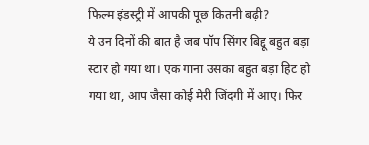फिल्म इंडस्ट्री में आपकी पूछ कितनी बढ़ी?
ये उन दिनों की बात है जब पॉप सिंगर बिद्दू बहुत बड़ा स्टार हो गया था। एक गाना उसका बहुत बड़ा हिट हो गया था, आप जैसा कोई मेरी जिंदगी में आए। फिर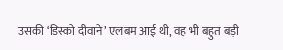उसकी ‘डिस्को दीवाने’ एलबम आई थी, वह भी बहुत बड़ी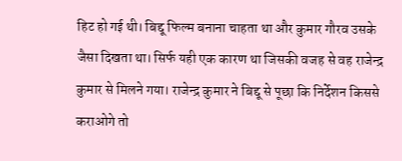हिट हो गई थी। बिद्दू फिल्म बनाना चाहता था और कुमार गौरव उसके जैसा दिखता था। सिर्फ यही एक कारण था जिसकी वजह से वह राजेन्द्र कुमार से मिलने गया। राजेन्द्र कुमार ने बिद्दू से पूछा कि निर्देशन किससे कराओगे तो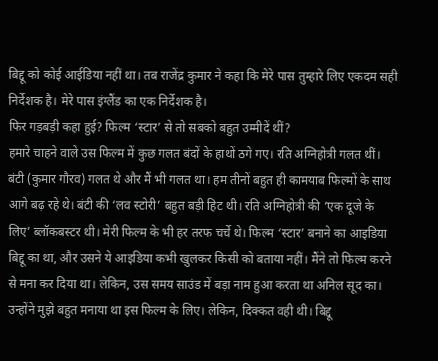बिद्दू को कोई आईडिया नहीं था। तब राजेंद्र कुमार ने कहा कि मेरे पास तुम्हारे लिए एकदम सही निर्देशक है। मेरे पास इंग्लैंड का एक निर्देशक है।
फिर गड़बड़ी कहा हुई? फिल्म ‘स्टार’ से तो सबको बहुत उम्मीदें थीं?
हमारे चाहने वाले उस फिल्म में कुछ गलत बंदों के हाथों ठगे गए। रति अग्निहोत्री गलत थीं। बंटी (कुमार गौरव) गलत थे और मैं भी गलत था। हम तीनों बहुत ही कामयाब फिल्मों के साथ आगे बढ़ रहे थे। बंटी की ‘लव स्टोरी’ बहुत बड़ी हिट थी। रति अग्निहोत्री की ‘एक दूजे के लिए’ ब्लॉकबस्टर थी। मेरी फिल्म के भी हर तरफ चर्चे थे। फिल्म ‘स्टार’ बनाने का आइडिया बिद्दू का था, और उसने ये आइडिया कभी खुलकर किसी को बताया नहीं। मैंने तो फिल्म करने से मना कर दिया था। लेकिन, उस समय साउंड में बड़ा नाम हुआ करता था अनिल सूद का। उन्होंने मुझे बहुत मनाया था इस फिल्म के लिए। लेकिन, दिक्कत वही थी। बिद्दू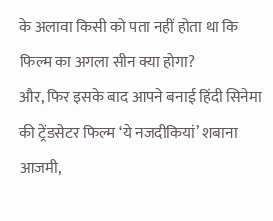के अलावा किसी को पता नहीं होता था कि फिल्म का अगला सीन क्या होगा?
और, फिर इसके बाद आपने बनाई हिंदी सिनेमा की ट्रेंडसेटर फिल्म ‘ये नजदीकियां’ शबाना आजमी,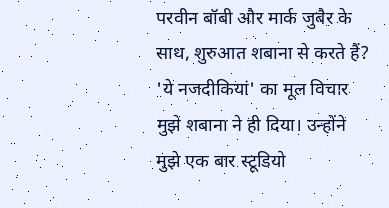परवीन बॉबी और मार्क जुबैर के साथ, शुरुआत शबाना से करते हैं?
'ये नजदीकियां' का मूल विचार मुझे शबाना ने ही दिया। उन्होंने मुझे एक बार स्टूडियो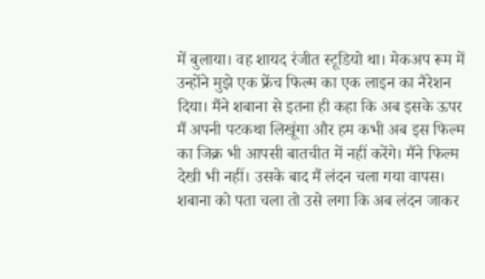में बुलाया। वह शायद रंजीत स्टूडियो था। मेकअप रूम में उन्होंने मुझे एक फ्रेंच फिल्म का एक लाइन का नैरेशन दिया। मैंने शबाना से इतना ही कहा कि अब इसके ऊपर मैं अपनी पटकथा लिखूंगा और हम कभी अब इस फिल्म का जिक्र भी आपसी बातचीत में नहीं करेंगे। मैंने फिल्म देखी भी नहीं। उसके बाद मैं लंदन चला गया वापस। शबाना को पता चला तो उसे लगा कि अब लंदन जाकर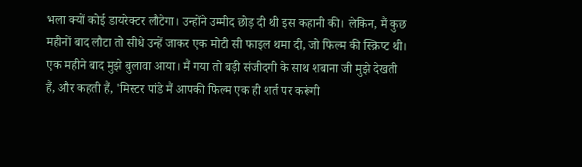भला क्यों कोई डायरेक्टर लौटेगा। उन्होंने उम्मीद छोड़ दी थी इस कहानी की। लेकिन, मैं कुछ महीनों बाद लौटा तो सीधे उन्हें जाकर एक मोटी सी फाइल थमा दी, जो फिल्म की स्क्रिप्ट थी। एक महीने बाद मुझे बुलावा आया। मैं गया तो बड़ी संजीदगी के साथ शबाना जी मुझे देखती हैं, और कहती हैं, 'मिस्टर पांडे मैं आपकी फिल्म एक ही शर्त पर करूंगी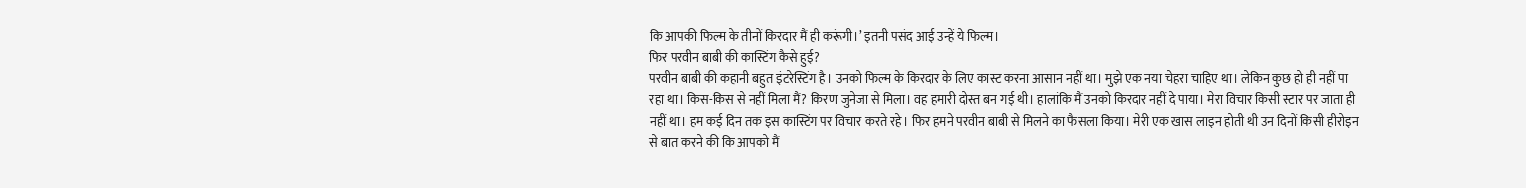कि आपकी फिल्म के तीनों किरदार मैं ही करूंगी।’ इतनी पसंद आई उन्हें ये फिल्म।
फिर परवीन बाबी की कास्टिंग कैसे हुई?
परवीन बाबी की कहानी बहुत इंटरेस्टिंग है। उनको फिल्म के किरदार के लिए कास्ट करना आसान नहीं था। मुझे एक नया चेहरा चाहिए था। लेकिन कुछ हो ही नहीं पा रहा था। किस-किस से नहीं मिला मैं? किरण जुनेजा से मिला। वह हमारी दोस्त बन गई थी। हालांकि मैं उनको किरदार नहीं दे पाया। मेरा विचार किसी स्टार पर जाता ही नहीं था। हम कई दिन तक इस कास्टिंग पर विचार करते रहे। फिर हमने परवीन बाबी से मिलने का फैसला किया। मेरी एक खास लाइन होती थी उन दिनों किसी हीरोइन से बात करने की कि आपको मैं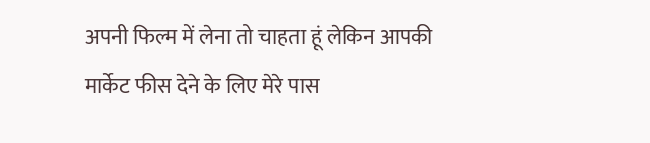अपनी फिल्म में लेना तो चाहता हूं लेकिन आपकी मार्केट फीस देने के लिए मेरे पास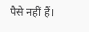पैसे नहीं हैं।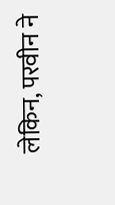लेकिन, परवीन ने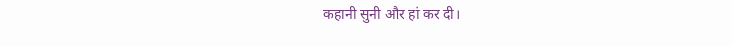कहानी सुनी और हां कर दी।